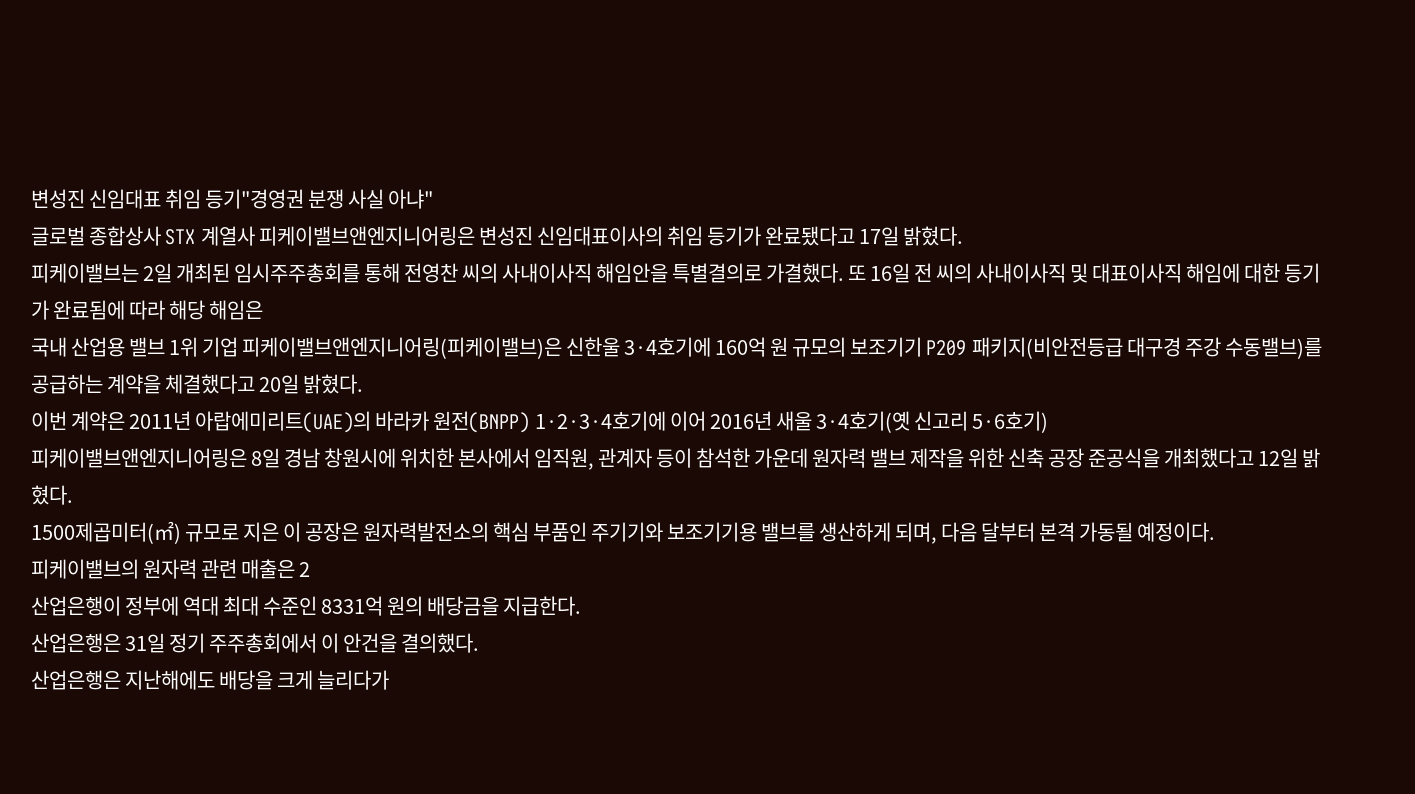변성진 신임대표 취임 등기"경영권 분쟁 사실 아냐"
글로벌 종합상사 STX 계열사 피케이밸브앤엔지니어링은 변성진 신임대표이사의 취임 등기가 완료됐다고 17일 밝혔다.
피케이밸브는 2일 개최된 임시주주총회를 통해 전영찬 씨의 사내이사직 해임안을 특별결의로 가결했다. 또 16일 전 씨의 사내이사직 및 대표이사직 해임에 대한 등기가 완료됨에 따라 해당 해임은
국내 산업용 밸브 1위 기업 피케이밸브앤엔지니어링(피케이밸브)은 신한울 3·4호기에 160억 원 규모의 보조기기 P209 패키지(비안전등급 대구경 주강 수동밸브)를 공급하는 계약을 체결했다고 20일 밝혔다.
이번 계약은 2011년 아랍에미리트(UAE)의 바라카 원전(BNPP) 1·2·3·4호기에 이어 2016년 새울 3·4호기(옛 신고리 5·6호기)
피케이밸브앤엔지니어링은 8일 경남 창원시에 위치한 본사에서 임직원, 관계자 등이 참석한 가운데 원자력 밸브 제작을 위한 신축 공장 준공식을 개최했다고 12일 밝혔다.
1500제곱미터(㎡) 규모로 지은 이 공장은 원자력발전소의 핵심 부품인 주기기와 보조기기용 밸브를 생산하게 되며, 다음 달부터 본격 가동될 예정이다.
피케이밸브의 원자력 관련 매출은 2
산업은행이 정부에 역대 최대 수준인 8331억 원의 배당금을 지급한다.
산업은행은 31일 정기 주주총회에서 이 안건을 결의했다.
산업은행은 지난해에도 배당을 크게 늘리다가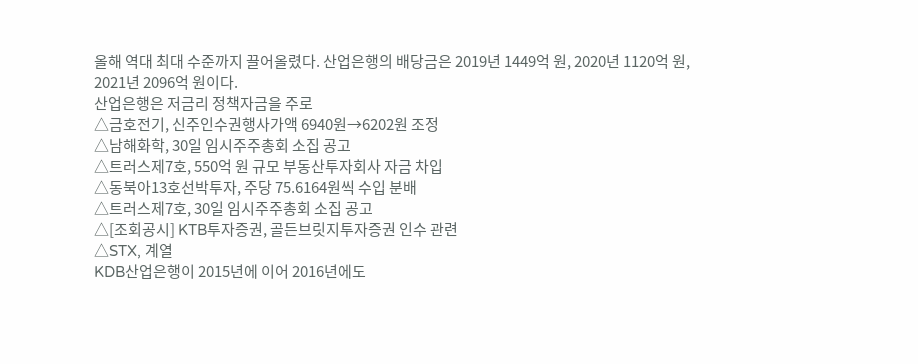올해 역대 최대 수준까지 끌어올렸다. 산업은행의 배당금은 2019년 1449억 원, 2020년 1120억 원, 2021년 2096억 원이다.
산업은행은 저금리 정책자금을 주로
△금호전기, 신주인수권행사가액 6940원→6202원 조정
△남해화학, 30일 임시주주총회 소집 공고
△트러스제7호, 550억 원 규모 부동산투자회사 자금 차입
△동북아13호선박투자, 주당 75.6164원씩 수입 분배
△트러스제7호, 30일 임시주주총회 소집 공고
△[조회공시] KTB투자증권, 골든브릿지투자증권 인수 관련
△STX, 계열
KDB산업은행이 2015년에 이어 2016년에도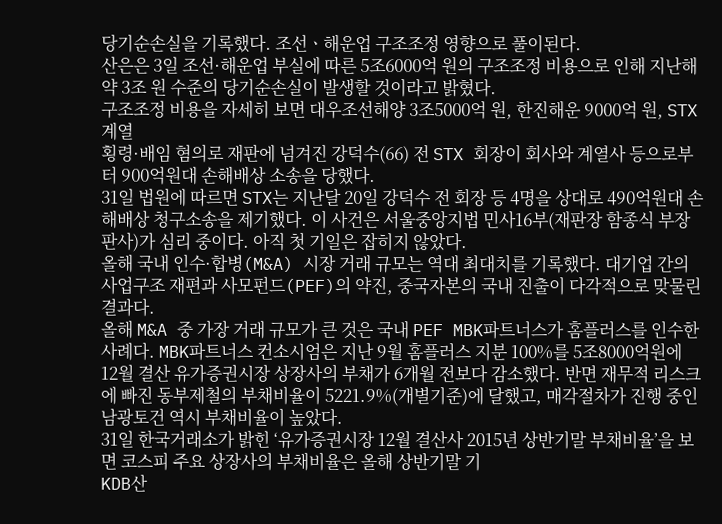당기순손실을 기록했다. 조선ㆍ해운업 구조조정 영향으로 풀이된다.
산은은 3일 조선·해운업 부실에 따른 5조6000억 원의 구조조정 비용으로 인해 지난해 약 3조 원 수준의 당기순손실이 발생할 것이라고 밝혔다.
구조조정 비용을 자세히 보면 대우조선해양 3조5000억 원, 한진해운 9000억 원, STX계열
횡령·배임 혐의로 재판에 넘겨진 강덕수(66) 전 STX 회장이 회사와 계열사 등으로부터 900억원대 손해배상 소송을 당했다.
31일 법원에 따르면 STX는 지난달 20일 강덕수 전 회장 등 4명을 상대로 490억원대 손해배상 청구소송을 제기했다. 이 사건은 서울중앙지법 민사16부(재판장 함종식 부장판사)가 심리 중이다. 아직 첫 기일은 잡히지 않았다.
올해 국내 인수·합병(M&A) 시장 거래 규모는 역대 최대치를 기록했다. 대기업 간의 사업구조 재편과 사모펀드(PEF)의 약진, 중국자본의 국내 진출이 다각적으로 맞물린 결과다.
올해 M&A 중 가장 거래 규모가 큰 것은 국내 PEF MBK파트너스가 홈플러스를 인수한 사례다. MBK파트너스 컨소시엄은 지난 9월 홈플러스 지분 100%를 5조8000억원에
12월 결산 유가증권시장 상장사의 부채가 6개월 전보다 감소했다. 반면 재무적 리스크에 빠진 동부제철의 부채비율이 5221.9%(개별기준)에 달했고, 매각절차가 진행 중인 남광토건 역시 부채비율이 높았다.
31일 한국거래소가 밝힌 ‘유가증권시장 12월 결산사 2015년 상반기말 부채비율’을 보면 코스피 주요 상장사의 부채비율은 올해 상반기말 기
KDB산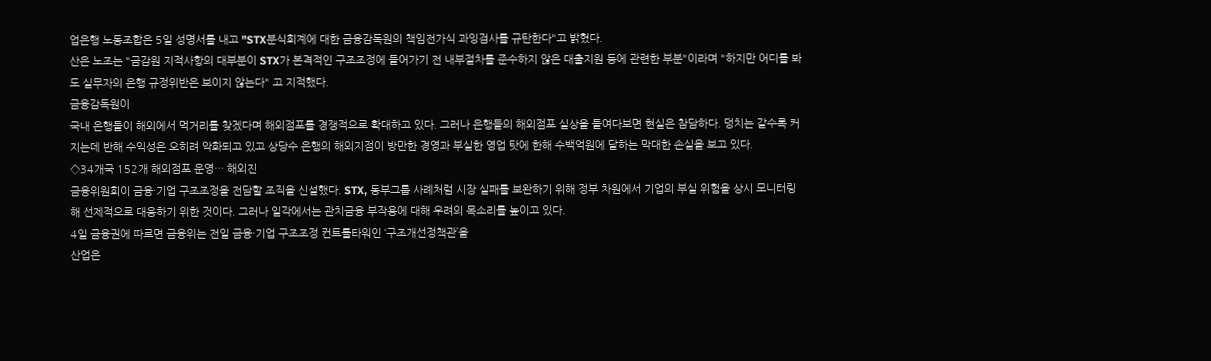업은행 노동조합은 5일 성명서를 내고 "STX분식회계에 대한 금융감독원의 책임전가식 과잉검사를 규탄한다"고 밝혔다.
산은 노조는 "금감원 지적사항의 대부분이 STX가 본격적인 구조조정에 들어가기 전 내부절차를 준수하지 않은 대출지원 등에 관련한 부분"이라며 "하지만 어디를 봐도 실무자의 은행 규정위반은 보이지 않는다" 고 지적했다.
금융감독원이
국내 은행들이 해외에서 먹거리를 찾겠다며 해외점포를 경쟁적으로 확대하고 있다. 그러나 은행들의 해외점포 실상을 들여다보면 현실은 참담하다. 덩치는 갈수록 커지는데 반해 수익성은 오히려 악화되고 있고 상당수 은행의 해외지점이 방만한 경영과 부실한 영업 탓에 한해 수백억원에 달하는 막대한 손실을 보고 있다.
◇34개국 152개 해외점포 운영… 해외진
금융위원회이 금융·기업 구조조정을 전담할 조직을 신설했다. STX, 동부그룹 사례처럼 시장 실패를 보완하기 위해 정부 차원에서 기업의 부실 위험을 상시 모니터링해 선제적으로 대응하기 위한 것이다. 그러나 일각에서는 관치금융 부작용에 대해 우려의 목소리를 높이고 있다.
4일 금융권에 따르면 금융위는 전일 금융·기업 구조조정 컨트롤타워인 ‘구조개선정책관’을
산업은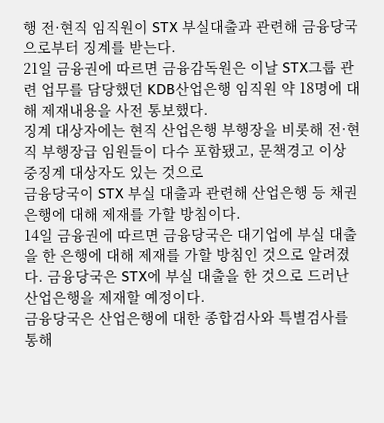행 전·현직 임직원이 STX 부실대출과 관련해 금융당국으로부터 징계를 받는다.
21일 금융권에 따르면 금융감독원은 이날 STX그룹 관련 업무를 담당했던 KDB산업은행 임직원 약 18명에 대해 제재내용을 사전 통보했다.
징계 대상자에는 현직 산업은행 부행장을 비롯해 전·현직 부행장급 임원들이 다수 포함됐고, 문책경고 이상 중징계 대상자도 있는 것으로
금융당국이 STX 부실 대출과 관련해 산업은행 등 채권은행에 대해 제재를 가할 방침이다.
14일 금융권에 따르면 금융당국은 대기업에 부실 대출을 한 은행에 대해 제재를 가할 방침인 것으로 알려졌다. 금융당국은 STX에 부실 대출을 한 것으로 드러난 산업은행을 제재할 예정이다.
금융당국은 산업은행에 대한 종합검사와 특별검사를 통해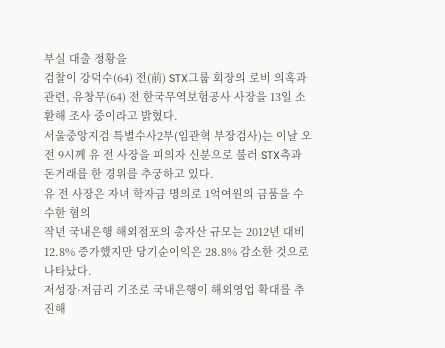부실 대출 정황을
검찰이 강덕수(64) 전(前) STX그룹 회장의 로비 의혹과 관련, 유창무(64) 전 한국무역보험공사 사장을 13일 소환해 조사 중이라고 밝혔다.
서울중앙지검 특별수사2부(임관혁 부장검사)는 이날 오전 9시께 유 전 사장을 피의자 신분으로 불러 STX측과 돈거래를 한 경위를 추궁하고 있다.
유 전 사장은 자녀 학자금 명의로 1억여원의 금품을 수수한 혐의
작년 국내은행 해외점포의 총자산 규모는 2012년 대비 12.8% 증가했지만 당기순이익은 28.8% 감소한 것으로 나타났다.
저성장·저금리 기조로 국내은행이 해외영업 확대를 추진해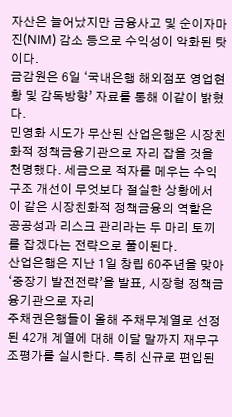자산은 늘어났지만 금융사고 및 순이자마진(NIM) 감소 등으로 수익성이 악화된 탓이다.
금감원은 6일 ‘국내은행 해외점포 영업현황 및 감독방향’ 자료를 통해 이같이 밝혔다.
민영화 시도가 무산된 산업은행은 시장친화적 정책금융기관으로 자리 잡을 것을 천명했다. 세금으로 적자를 메우는 수익구조 개선이 무엇보다 절실한 상황에서 이 같은 시장친화적 정책금융의 역할은 공공성과 리스크 관리라는 두 마리 토끼를 잡겠다는 전략으로 풀이된다.
산업은행은 지난 1일 창립 60주년을 맞아 ‘중장기 발전전략’을 발표, 시장형 정책금융기관으로 자리
주채권은행들이 올해 주채무계열로 선정된 42개 계열에 대해 이달 말까지 재무구조평가를 실시한다. 특히 신규로 편입된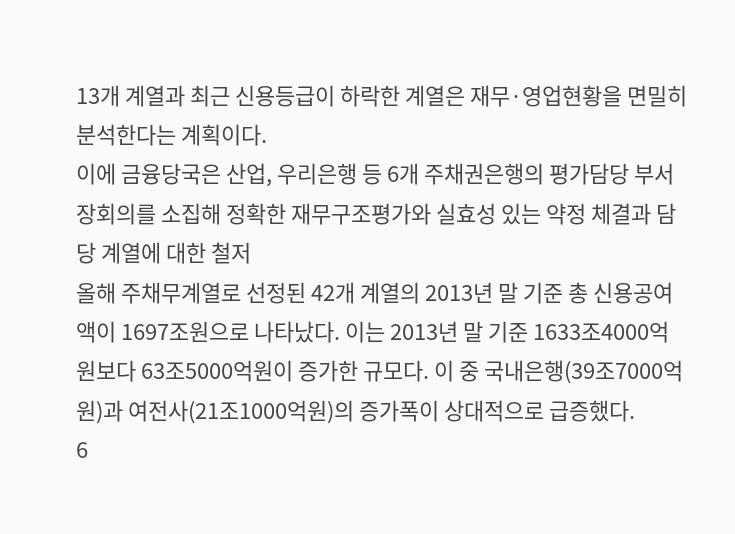13개 계열과 최근 신용등급이 하락한 계열은 재무·영업현황을 면밀히 분석한다는 계획이다.
이에 금융당국은 산업, 우리은행 등 6개 주채권은행의 평가담당 부서장회의를 소집해 정확한 재무구조평가와 실효성 있는 약정 체결과 담당 계열에 대한 철저
올해 주채무계열로 선정된 42개 계열의 2013년 말 기준 총 신용공여액이 1697조원으로 나타났다. 이는 2013년 말 기준 1633조4000억원보다 63조5000억원이 증가한 규모다. 이 중 국내은행(39조7000억원)과 여전사(21조1000억원)의 증가폭이 상대적으로 급증했다.
6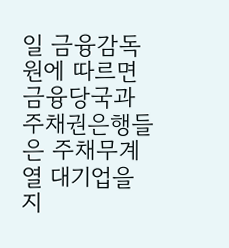일 금융감독원에 따르면 금융당국과 주채권은행들은 주채무계열 대기업을 지